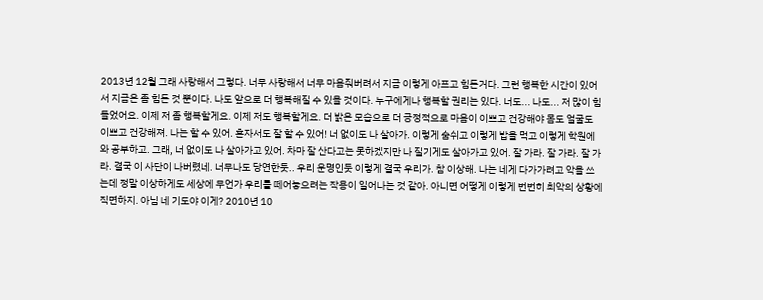2013년 12월 그래 사랑해서 그렇다. 너무 사랑해서 너무 마음줘버려서 지금 이렇게 아프고 힘든거다. 그런 행복한 시간이 있어서 지금은 좀 힘든 것 뿐이다. 나도 앞으로 더 행복해질 수 있을 것이다. 누구에게나 행복할 권리는 있다. 너도... 나도... 저 많이 힘들었어요. 이제 저 좀 행복할게요. 이제 저도 행복할게요. 더 밝은 모습으로 더 긍정적으로 마음이 이쁘고 건강해야 몸도 얼굴도 이쁘고 건강해져. 나는 할 수 있어. 혼자서도 잘 할 수 있어! 너 없이도 나 살아가. 이렇게 숨쉬고 이렇게 밥을 먹고 이렇게 학원에 와 공부하고. 그래, 너 없이도 나 살아가고 있어. 차마 잘 산다고는 못하겠지만 나 질기게도 살아가고 있어. 잘 가라. 잘 가라. 잘 가라. 결국 이 사단이 나버렸네. 너무나도 당연한듯.. 우리 운명인듯 이렇게 결국 우리가. 참 이상해. 나는 네게 다가가려고 악을 쓰는데 정말 이상하게도 세상에 무언가 우리를 떼어놓으려는 작용이 일어나는 것 같아. 아니면 어떻게 이렇게 번번히 최악의 상황에 직면하지. 아님 네 기도야 이게? 2010년 10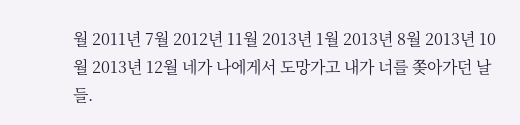월 2011년 7월 2012년 11월 2013년 1월 2013년 8월 2013년 10월 2013년 12월 네가 나에게서 도망가고 내가 너를 쫒아가던 날들.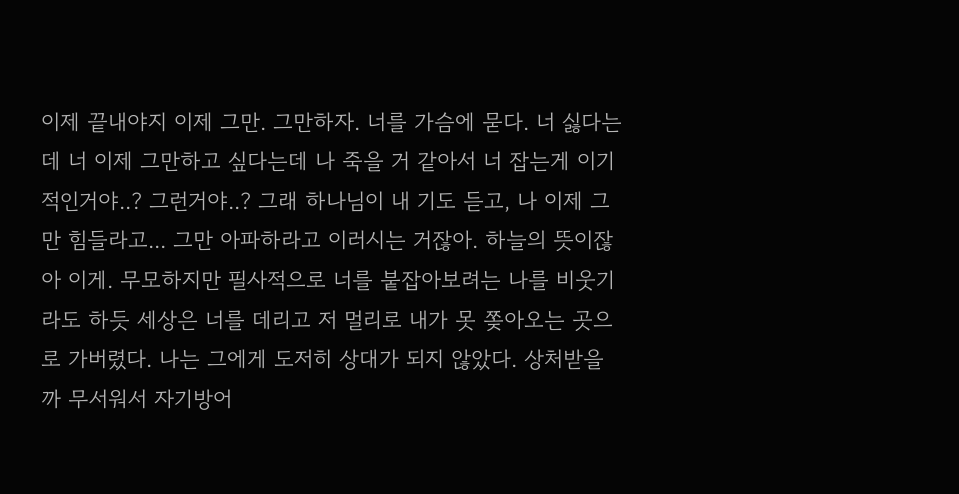이제 끝내야지 이제 그만. 그만하자. 너를 가슴에 묻다. 너 싫다는데 너 이제 그만하고 싶다는데 나 죽을 거 같아서 너 잡는게 이기적인거야..? 그런거야..? 그래 하나님이 내 기도 듣고, 나 이제 그만 힘들라고... 그만 아파하라고 이러시는 거잖아. 하늘의 뜻이잖아 이게. 무모하지만 필사적으로 너를 붙잡아보려는 나를 비웃기라도 하듯 세상은 너를 데리고 저 멀리로 내가 못 쫒아오는 곳으로 가버렸다. 나는 그에게 도저히 상대가 되지 않았다. 상처받을까 무서워서 자기방어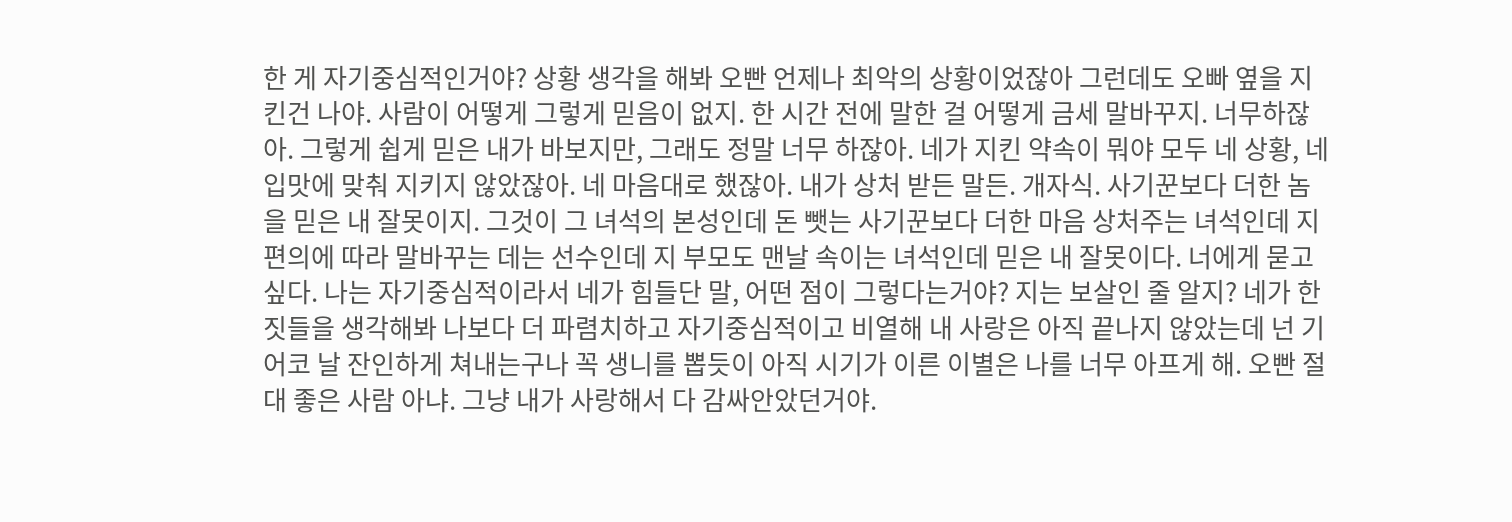한 게 자기중심적인거야? 상황 생각을 해봐 오빤 언제나 최악의 상황이었잖아 그런데도 오빠 옆을 지킨건 나야. 사람이 어떻게 그렇게 믿음이 없지. 한 시간 전에 말한 걸 어떻게 금세 말바꾸지. 너무하잖아. 그렇게 쉽게 믿은 내가 바보지만, 그래도 정말 너무 하잖아. 네가 지킨 약속이 뭐야 모두 네 상황, 네 입맛에 맞춰 지키지 않았잖아. 네 마음대로 했잖아. 내가 상처 받든 말든. 개자식. 사기꾼보다 더한 놈을 믿은 내 잘못이지. 그것이 그 녀석의 본성인데 돈 뺏는 사기꾼보다 더한 마음 상처주는 녀석인데 지 편의에 따라 말바꾸는 데는 선수인데 지 부모도 맨날 속이는 녀석인데 믿은 내 잘못이다. 너에게 묻고 싶다. 나는 자기중심적이라서 네가 힘들단 말, 어떤 점이 그렇다는거야? 지는 보살인 줄 알지? 네가 한 짓들을 생각해봐 나보다 더 파렴치하고 자기중심적이고 비열해 내 사랑은 아직 끝나지 않았는데 넌 기어코 날 잔인하게 쳐내는구나 꼭 생니를 뽑듯이 아직 시기가 이른 이별은 나를 너무 아프게 해. 오빤 절대 좋은 사람 아냐. 그냥 내가 사랑해서 다 감싸안았던거야.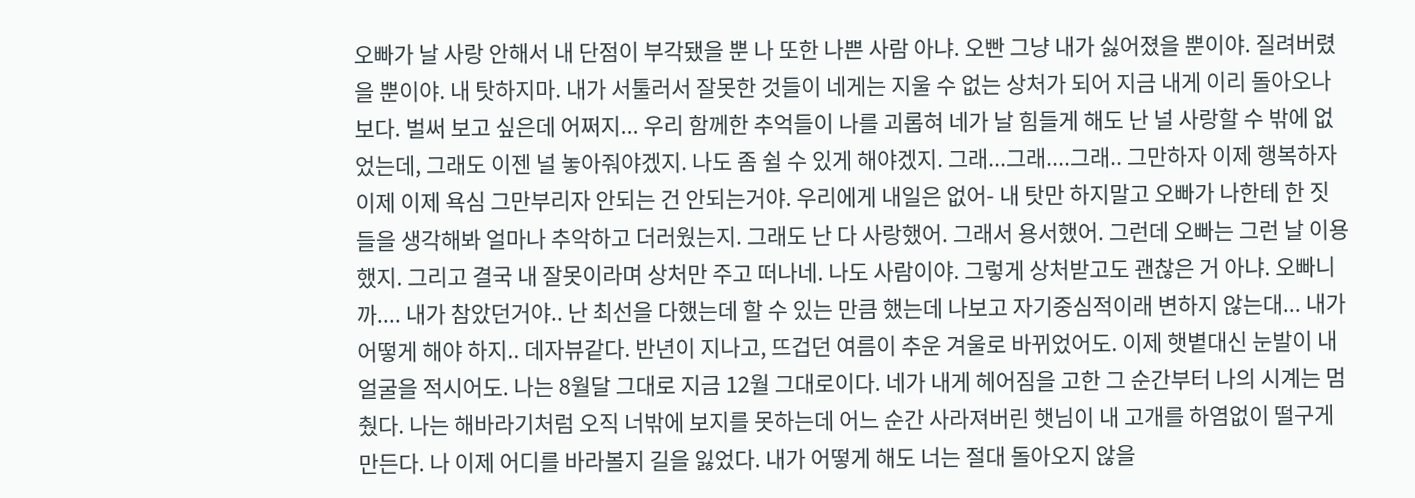오빠가 날 사랑 안해서 내 단점이 부각됐을 뿐 나 또한 나쁜 사람 아냐. 오빤 그냥 내가 싫어졌을 뿐이야. 질려버렸을 뿐이야. 내 탓하지마. 내가 서툴러서 잘못한 것들이 네게는 지울 수 없는 상처가 되어 지금 내게 이리 돌아오나 보다. 벌써 보고 싶은데 어쩌지... 우리 함께한 추억들이 나를 괴롭혀 네가 날 힘들게 해도 난 널 사랑할 수 밖에 없었는데, 그래도 이젠 널 놓아줘야겠지. 나도 좀 쉴 수 있게 해야겠지. 그래...그래....그래.. 그만하자 이제 행복하자 이제 이제 욕심 그만부리자 안되는 건 안되는거야. 우리에게 내일은 없어- 내 탓만 하지말고 오빠가 나한테 한 짓들을 생각해봐 얼마나 추악하고 더러웠는지. 그래도 난 다 사랑했어. 그래서 용서했어. 그런데 오빠는 그런 날 이용했지. 그리고 결국 내 잘못이라며 상처만 주고 떠나네. 나도 사람이야. 그렇게 상처받고도 괜찮은 거 아냐. 오빠니까.... 내가 참았던거야.. 난 최선을 다했는데 할 수 있는 만큼 했는데 나보고 자기중심적이래 변하지 않는대... 내가 어떻게 해야 하지.. 데자뷰같다. 반년이 지나고, 뜨겁던 여름이 추운 겨울로 바뀌었어도. 이제 햇볕대신 눈발이 내 얼굴을 적시어도. 나는 8월달 그대로 지금 12월 그대로이다. 네가 내게 헤어짐을 고한 그 순간부터 나의 시계는 멈췄다. 나는 해바라기처럼 오직 너밖에 보지를 못하는데 어느 순간 사라져버린 햇님이 내 고개를 하염없이 떨구게 만든다. 나 이제 어디를 바라볼지 길을 잃었다. 내가 어떻게 해도 너는 절대 돌아오지 않을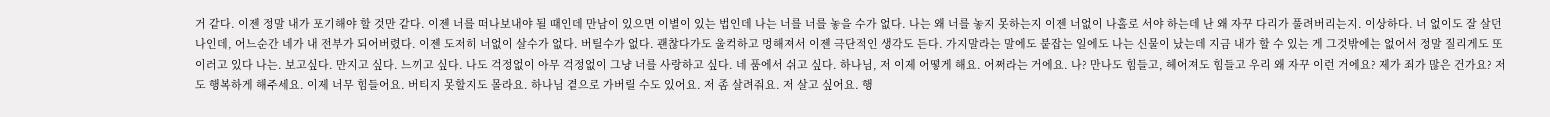거 같다. 이젠 정말 내가 포기해야 할 것만 같다. 이젠 너를 떠나보내야 될 때인데 만남이 있으면 이별이 있는 법인데 나는 너를 너를 놓을 수가 없다. 나는 왜 너를 놓지 못하는지 이젠 너없이 나홀로 서야 하는데 난 왜 자꾸 다리가 풀려버리는지. 이상하다. 너 없이도 잘 살던 나인데, 어느순간 네가 내 전부가 되어버렸다. 이젠 도저히 너없이 살수가 없다. 버틸수가 없다. 괜찮다가도 울컥하고 멍해져서 이젠 극단적인 생각도 든다. 가지말라는 말에도 붙잡는 일에도 나는 신물이 났는데 지금 내가 할 수 있는 게 그것밖에는 없어서 정말 질리게도 또 이러고 있다 나는. 보고싶다. 만지고 싶다. 느끼고 싶다. 나도 걱정없이 아무 걱정없이 그냥 너를 사랑하고 싶다. 네 품에서 쉬고 싶다. 하나님, 저 이제 어떻게 해요. 어쩌라는 거에요. 나? 만나도 힘들고, 헤어져도 힘들고 우리 왜 자꾸 이런 거에요? 제가 죄가 많은 건가요? 저도 행복하게 해주세요. 이제 너무 힘들어요. 버티지 못할지도 몰라요. 하나님 곁으로 가버릴 수도 있어요. 저 좀 살려줘요. 저 살고 싶어요. 행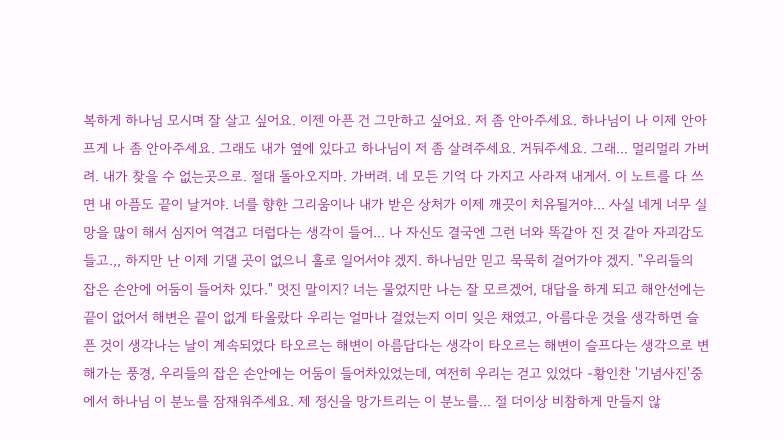복하게 하나님 모시며 잘 살고 싶어요. 이젠 아픈 건 그만하고 싶어요. 저 좀 안아주세요. 하나님이 나 이제 안아프게 나 좀 안아주세요. 그래도 내가 옆에 있다고 하나님이 저 좀 살려주세요. 거둬주세요. 그래... 멀리멀리 가버려. 내가 찾을 수 없는곳으로. 절대 돌아오지마. 가버려. 네 모든 기억 다 가지고 사라져 내게서. 이 노트를 다 쓰면 내 아픔도 끝이 날거야. 너를 향한 그리움이나 내가 받은 상처가 이제 깨끗이 치유될거야... 사실 네게 너무 실망을 많이 해서 심지어 역겹고 더럽다는 생각이 들어... 나 자신도 결국엔 그런 너와 똑같아 진 것 같아 자괴감도 들고.,, 하지만 난 이제 기댈 곳이 없으니 홀로 일어서야 겠지. 하나님만 믿고 묵묵히 걸어가야 겠지. "우리들의 잡은 손안에 어둠이 들어차 있다." 멋진 말이지? 너는 물었지만 나는 잘 모르겠어, 대답을 하게 되고 해안선에는 끝이 없어서 해변은 끝이 없게 타올랐다 우리는 얼마나 걸었는지 이미 잊은 채였고, 아름다운 것을 생각하면 슬픈 것이 생각나는 날이 계속되었다 타오르는 해변이 아름답다는 생각이 타오르는 해변이 슬프다는 생각으로 변해가는 풍경, 우리들의 잡은 손안에는 어둠이 들어차있었는데, 여전히 우리는 걷고 있었다 -황인찬 '기념사진'중에서 하나님 이 분노를 잠재워주세요. 제 정신을 망가트리는 이 분노를... 절 더이상 비참하게 만들지 않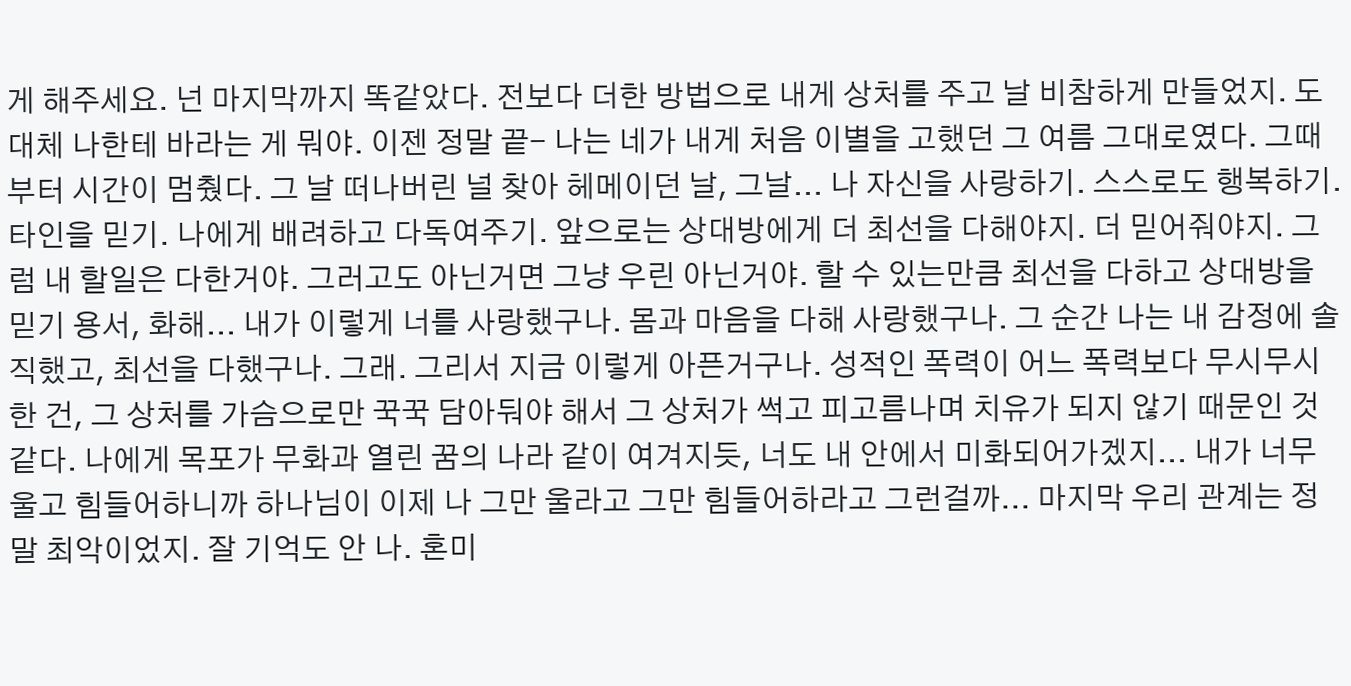게 해주세요. 넌 마지막까지 똑같았다. 전보다 더한 방법으로 내게 상처를 주고 날 비참하게 만들었지. 도대체 나한테 바라는 게 뭐야. 이젠 정말 끝- 나는 네가 내게 처음 이별을 고했던 그 여름 그대로였다. 그때부터 시간이 멈췄다. 그 날 떠나버린 널 찾아 헤메이던 날, 그날... 나 자신을 사랑하기. 스스로도 행복하기. 타인을 믿기. 나에게 배려하고 다독여주기. 앞으로는 상대방에게 더 최선을 다해야지. 더 믿어줘야지. 그럼 내 할일은 다한거야. 그러고도 아닌거면 그냥 우린 아닌거야. 할 수 있는만큼 최선을 다하고 상대방을 믿기 용서, 화해... 내가 이렇게 너를 사랑했구나. 몸과 마음을 다해 사랑했구나. 그 순간 나는 내 감정에 솔직했고, 최선을 다했구나. 그래. 그리서 지금 이렇게 아픈거구나. 성적인 폭력이 어느 폭력보다 무시무시한 건, 그 상처를 가슴으로만 꾹꾹 담아둬야 해서 그 상처가 썩고 피고름나며 치유가 되지 않기 때문인 것 같다. 나에게 목포가 무화과 열린 꿈의 나라 같이 여겨지듯, 너도 내 안에서 미화되어가겠지... 내가 너무 울고 힘들어하니까 하나님이 이제 나 그만 울라고 그만 힘들어하라고 그런걸까... 마지막 우리 관계는 정말 최악이었지. 잘 기억도 안 나. 혼미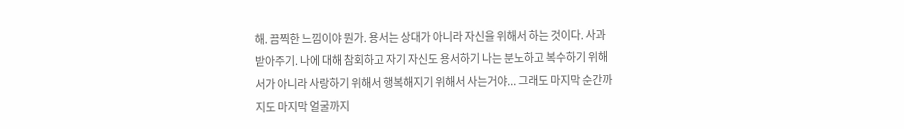해. 끔찍한 느낌이야 뭔가. 용서는 상대가 아니라 자신을 위해서 하는 것이다. 사과 받아주기. 나에 대해 참회하고 자기 자신도 용서하기 나는 분노하고 복수하기 위해서가 아니라 사랑하기 위해서 행복해지기 위해서 사는거야... 그래도 마지막 순간까지도 마지막 얼굴까지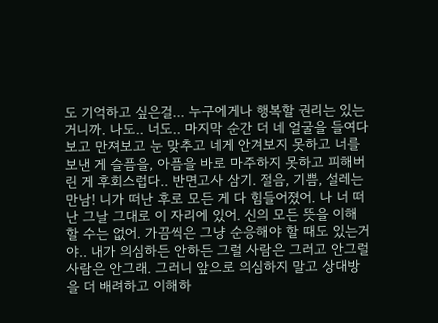도 기억하고 싶은걸... 누구에게나 행복할 권리는 있는거니까. 나도.. 너도.. 마지막 순간 더 네 얼굴을 들여다보고 만져보고 눈 맞추고 네게 안겨보지 못하고 너를 보낸 게 슬픔을, 아픔을 바로 마주하지 못하고 피해버린 게 후회스럽다.. 반면고사 삼기. 절음, 기쁨, 설레는 만남! 니가 떠난 후로 모든 게 다 힘들어졌어. 나 너 떠난 그날 그대로 이 자리에 있어. 신의 모든 뜻을 이해할 수는 없어. 가끔씩은 그냥 순응해야 할 때도 있는거야.. 내가 의심하든 안하든 그럴 사람은 그러고 안그럴 사람은 안그래. 그러니 앞으로 의심하지 말고 상대방을 더 배려하고 이해하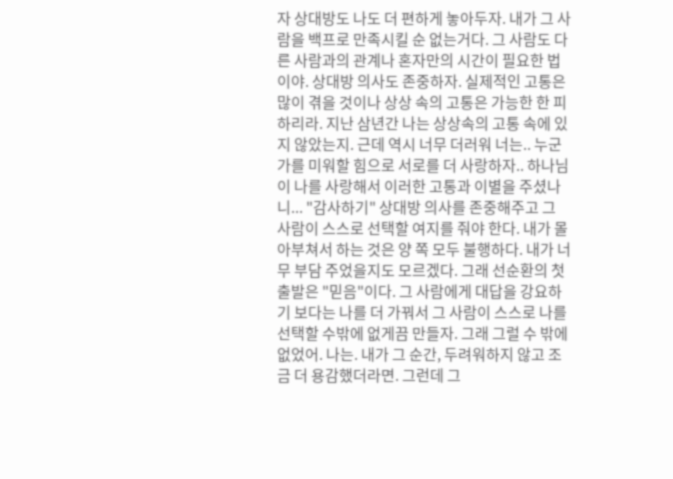자 상대방도 나도 더 편하게 놓아두자. 내가 그 사람을 백프로 만족시킬 순 없는거다. 그 사람도 다른 사람과의 관계나 혼자만의 시간이 필요한 법이야. 상대방 의사도 존중하자. 실제적인 고통은 많이 겪을 것이나 상상 속의 고통은 가능한 한 피하리라. 지난 삼년간 나는 상상속의 고통 속에 있지 않았는지. 근데 역시 너무 더러워 너는.. 누군가를 미워할 힘으로 서로를 더 사랑하자.. 하나님이 나를 사랑해서 이러한 고통과 이별을 주셨나니... "감사하기" 상대방 의사를 존중해주고 그 사람이 스스로 선택할 여지를 줘야 한다. 내가 몰아부쳐서 하는 것은 양 쪽 모두 불행하다. 내가 너무 부담 주었을지도 모르겠다. 그래 선순환의 첫 출발은 "믿음"이다. 그 사람에게 대답을 강요하기 보다는 나를 더 가꿔서 그 사람이 스스로 나를 선택할 수밖에 없게끔 만들자. 그래 그럴 수 밖에 없었어. 나는. 내가 그 순간, 두려워하지 않고 조금 더 용감했더라면. 그런데 그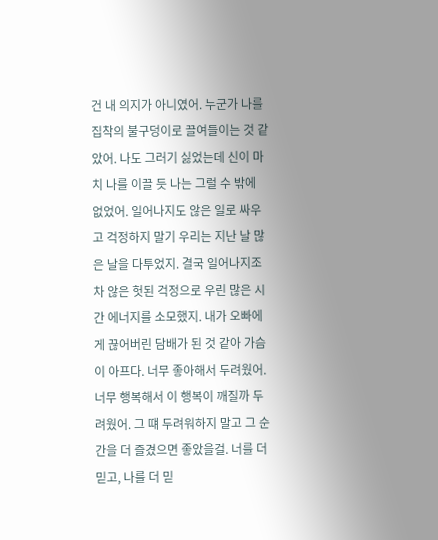건 내 의지가 아니였어. 누군가 나를 집착의 불구덩이로 끌여들이는 것 같았어. 나도 그러기 싫었는데 신이 마치 나를 이끌 듯 나는 그럴 수 밖에 없었어. 일어나지도 않은 일로 싸우고 걱정하지 말기 우리는 지난 날 많은 날을 다투었지. 결국 일어나지조차 않은 헛된 걱정으로 우린 많은 시간 에너지를 소모했지. 내가 오빠에게 끊어버린 담배가 된 것 같아 가슴이 아프다. 너무 좋아해서 두려웠어. 너무 행복해서 이 행복이 깨질까 두려웠어. 그 떄 두려워하지 말고 그 순간을 더 즐겼으면 좋았을걸. 너를 더 믿고, 나를 더 믿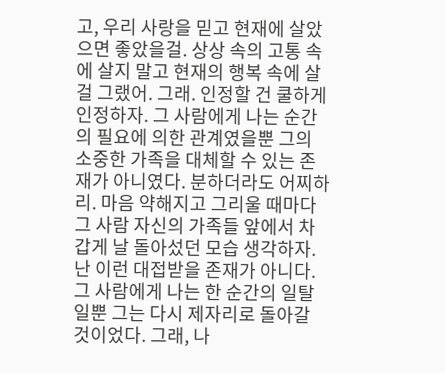고, 우리 사랑을 믿고 현재에 살았으면 좋았을걸. 상상 속의 고통 속에 살지 말고 현재의 행복 속에 살 걸 그랬어. 그래. 인정할 건 쿨하게 인정하자. 그 사람에게 나는 순간의 필요에 의한 관계였을뿐 그의 소중한 가족을 대체할 수 있는 존재가 아니였다. 분하더라도 어찌하리. 마음 약해지고 그리울 때마다 그 사람 자신의 가족들 앞에서 차갑게 날 돌아섰던 모습 생각하자. 난 이런 대접받을 존재가 아니다. 그 사람에게 나는 한 순간의 일탈일뿐 그는 다시 제자리로 돌아갈 것이었다. 그래, 나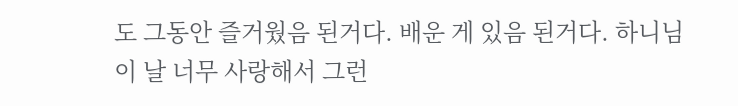도 그동안 즐거웠음 된거다. 배운 게 있음 된거다. 하니님이 날 너무 사랑해서 그런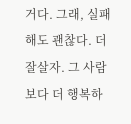거다. 그래, 실패해도 괜찮다. 더 잘살자. 그 사람보다 더 행복하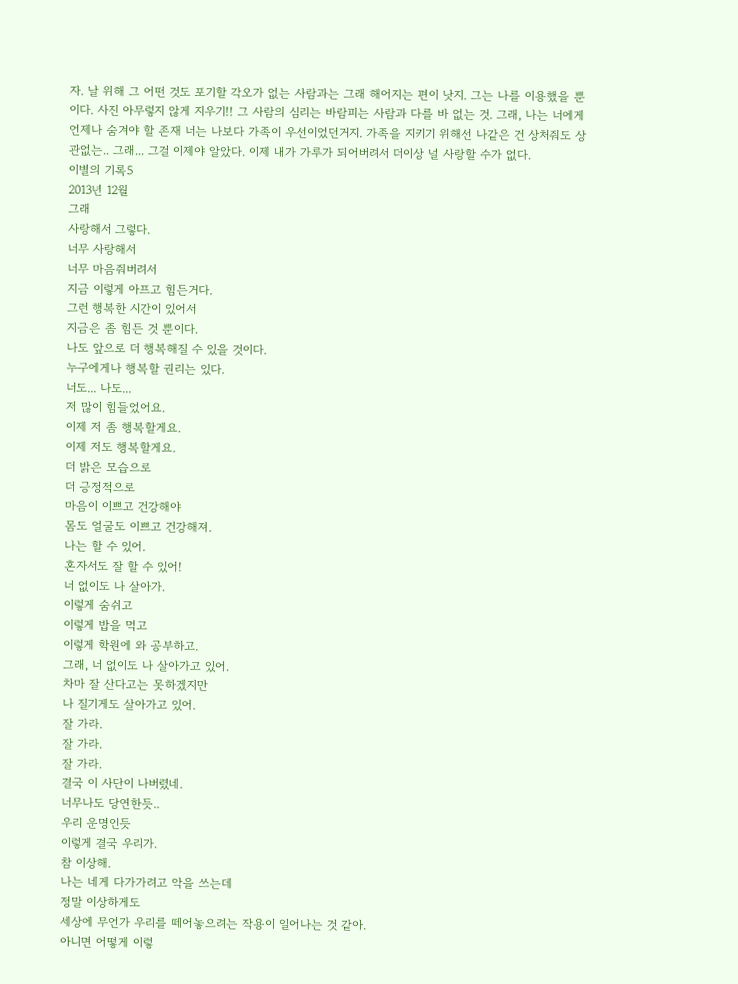자. 날 위해 그 어떤 것도 포기할 각오가 없는 사람과는 그래 해어지는 편이 낫지. 그는 나를 이용했을 뿐이다. 사진 아무렇지 않게 지우기!! 그 사람의 심리는 바람피는 사람과 다를 바 없는 것. 그래, 나는 너에게 언제나 숨겨야 할 존재 너는 나보다 가족이 우선이었던거지. 가족을 지키기 위해선 나같은 건 상처줘도 상관없는.. 그래... 그걸 이제야 알았다. 이제 내가 가루가 되어버려서 더이상 널 사랑할 수가 없다.
이별의 기록5
2013년 12월
그래
사랑해서 그렇다.
너무 사랑해서
너무 마음줘버려서
지금 이렇게 아프고 힘든거다.
그런 행복한 시간이 있어서
지금은 좀 힘든 것 뿐이다.
나도 앞으로 더 행복해질 수 있을 것이다.
누구에게나 행복할 권리는 있다.
너도... 나도...
저 많이 힘들었어요.
이제 저 좀 행복할게요.
이제 저도 행복할게요.
더 밝은 모습으로
더 긍정적으로
마음이 이쁘고 건강해야
몸도 얼굴도 이쁘고 건강해져.
나는 할 수 있어.
혼자서도 잘 할 수 있어!
너 없이도 나 살아가.
이렇게 숨쉬고
이렇게 밥을 먹고
이렇게 학원에 와 공부하고.
그래, 너 없이도 나 살아가고 있어.
차마 잘 산다고는 못하겠지만
나 질기게도 살아가고 있어.
잘 가라.
잘 가라.
잘 가라.
결국 이 사단이 나버렸네.
너무나도 당연한듯..
우리 운명인듯
이렇게 결국 우리가.
참 이상해.
나는 네게 다가가려고 악을 쓰는데
정말 이상하게도
세상에 무언가 우리를 떼어놓으려는 작용이 일어나는 것 같아.
아니면 어떻게 이렇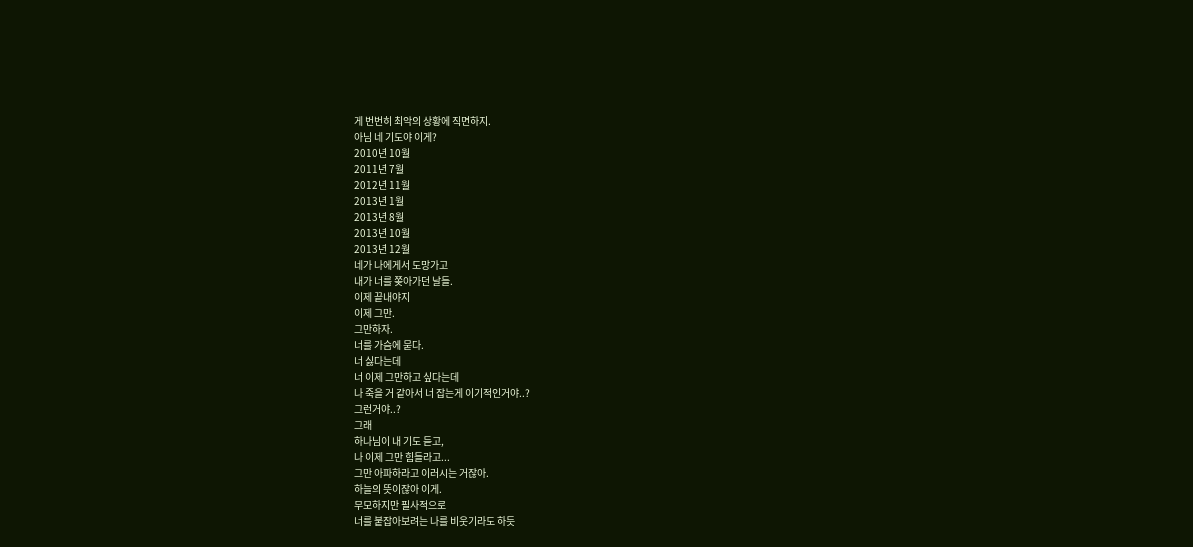게 번번히 최악의 상황에 직면하지.
아님 네 기도야 이게?
2010년 10월
2011년 7월
2012년 11월
2013년 1월
2013년 8월
2013년 10월
2013년 12월
네가 나에게서 도망가고
내가 너를 쫒아가던 날들.
이제 끝내야지
이제 그만.
그만하자.
너를 가슴에 묻다.
너 싫다는데
너 이제 그만하고 싶다는데
나 죽을 거 같아서 너 잡는게 이기적인거야..?
그런거야..?
그래
하나님이 내 기도 듣고,
나 이제 그만 힘들라고...
그만 아파하라고 이러시는 거잖아.
하늘의 뜻이잖아 이게.
무모하지만 필사적으로
너를 붙잡아보려는 나를 비웃기라도 하듯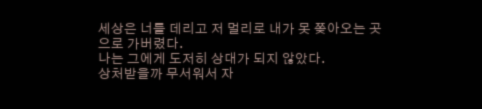세상은 너를 데리고 저 멀리로 내가 못 쫒아오는 곳으로 가버렸다.
나는 그에게 도저히 상대가 되지 않았다.
상처받을까 무서워서 자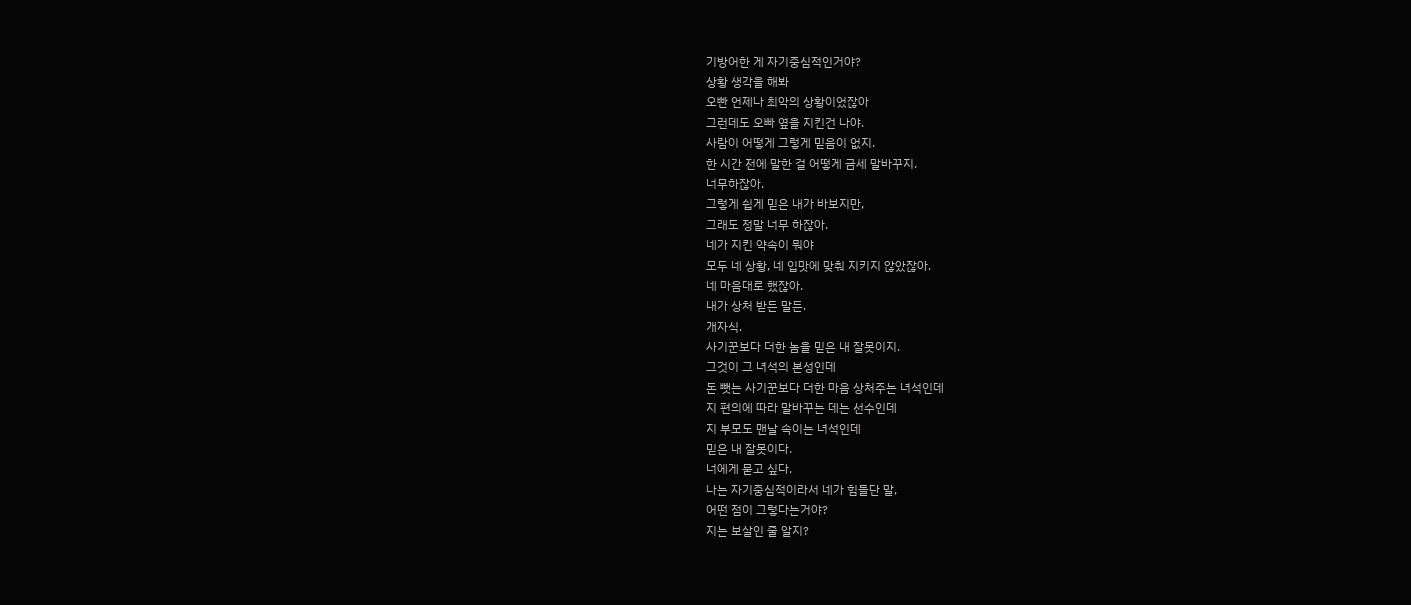기방어한 게 자기중심적인거야?
상황 생각을 해봐
오빤 언제나 최악의 상황이었잖아
그런데도 오빠 옆을 지킨건 나야.
사람이 어떻게 그렇게 믿음이 없지.
한 시간 전에 말한 걸 어떻게 금세 말바꾸지.
너무하잖아.
그렇게 쉽게 믿은 내가 바보지만,
그래도 정말 너무 하잖아.
네가 지킨 약속이 뭐야
모두 네 상황, 네 입맛에 맞춰 지키지 않았잖아.
네 마음대로 했잖아.
내가 상처 받든 말든.
개자식.
사기꾼보다 더한 놈을 믿은 내 잘못이지.
그것이 그 녀석의 본성인데
돈 뺏는 사기꾼보다 더한 마음 상처주는 녀석인데
지 편의에 따라 말바꾸는 데는 선수인데
지 부모도 맨날 속이는 녀석인데
믿은 내 잘못이다.
너에게 묻고 싶다.
나는 자기중심적이라서 네가 힘들단 말,
어떤 점이 그렇다는거야?
지는 보살인 줄 알지?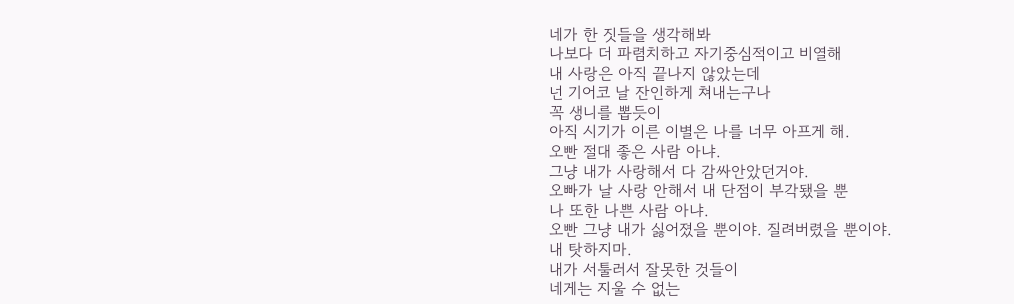네가 한 짓들을 생각해봐
나보다 더 파렴치하고 자기중심적이고 비열해
내 사랑은 아직 끝나지 않았는데
넌 기어코 날 잔인하게 쳐내는구나
꼭 생니를 뽑듯이
아직 시기가 이른 이별은 나를 너무 아프게 해.
오빤 절대 좋은 사람 아냐.
그냥 내가 사랑해서 다 감싸안았던거야.
오빠가 날 사랑 안해서 내 단점이 부각됐을 뿐
나 또한 나쁜 사람 아냐.
오빤 그냥 내가 싫어졌을 뿐이야. 질려버렸을 뿐이야.
내 탓하지마.
내가 서툴러서 잘못한 것들이
네게는 지울 수 없는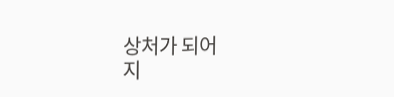상처가 되어
지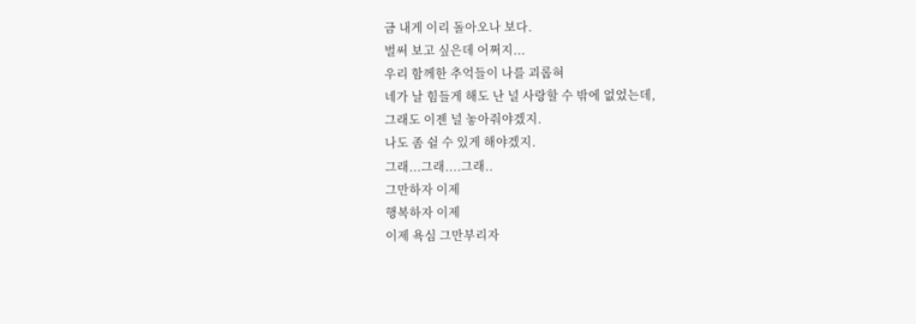금 내게 이리 돌아오나 보다.
벌써 보고 싶은데 어쩌지...
우리 함께한 추억들이 나를 괴롭혀
네가 날 힘들게 해도 난 널 사랑할 수 밖에 없었는데,
그래도 이젠 널 놓아줘야겠지.
나도 좀 쉴 수 있게 해야겠지.
그래...그래....그래..
그만하자 이제
행복하자 이제
이제 욕심 그만부리자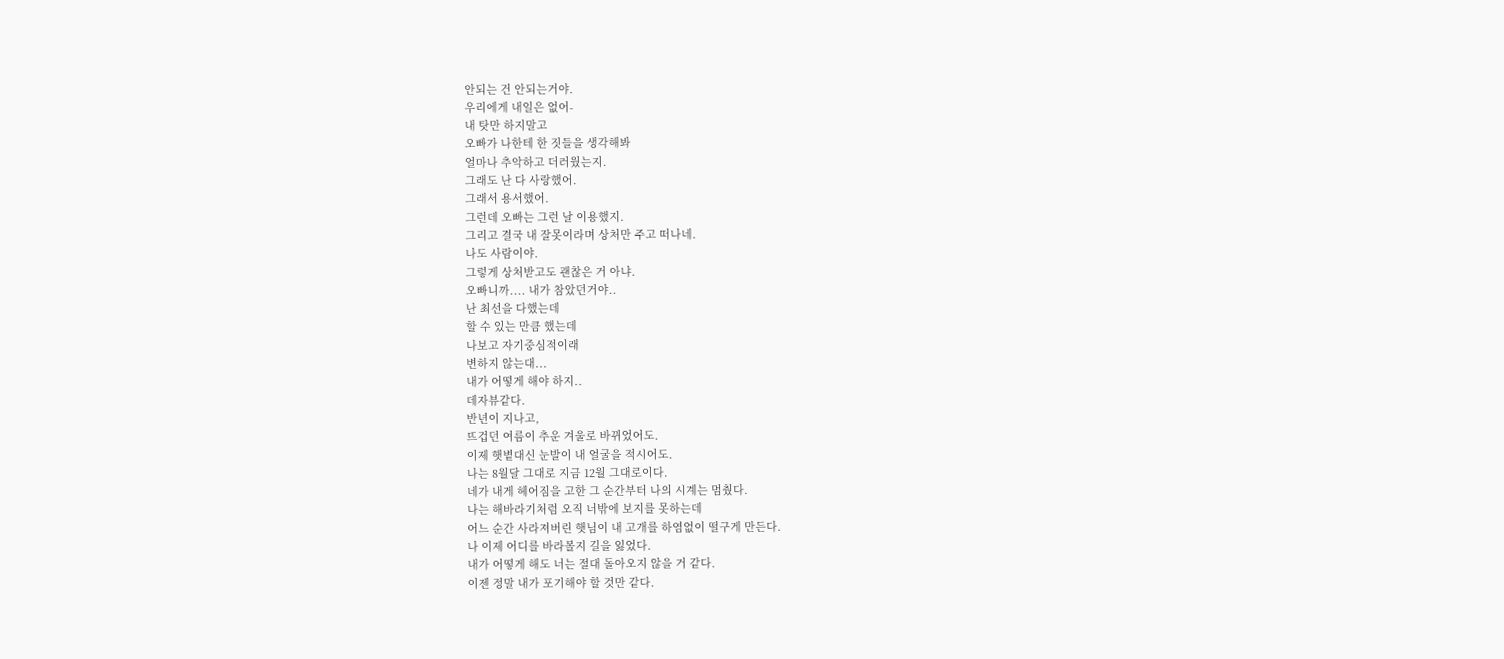안되는 건 안되는거야.
우리에게 내일은 없어-
내 탓만 하지말고
오빠가 나한테 한 짓들을 생각해봐
얼마나 추악하고 더러웠는지.
그래도 난 다 사랑했어.
그래서 용서했어.
그런데 오빠는 그런 날 이용했지.
그리고 결국 내 잘못이라며 상처만 주고 떠나네.
나도 사람이야.
그렇게 상처받고도 괜찮은 거 아냐.
오빠니까.... 내가 참았던거야..
난 최선을 다했는데
할 수 있는 만큼 했는데
나보고 자기중심적이래
변하지 않는대...
내가 어떻게 해야 하지..
데자뷰같다.
반년이 지나고,
뜨겁던 여름이 추운 겨울로 바뀌었어도.
이제 햇볕대신 눈발이 내 얼굴을 적시어도.
나는 8월달 그대로 지금 12월 그대로이다.
네가 내게 헤어짐을 고한 그 순간부터 나의 시계는 멈췄다.
나는 해바라기처럼 오직 너밖에 보지를 못하는데
어느 순간 사라져버린 햇님이 내 고개를 하염없이 떨구게 만든다.
나 이제 어디를 바라볼지 길을 잃었다.
내가 어떻게 해도 너는 절대 돌아오지 않을 거 같다.
이젠 정말 내가 포기해야 할 것만 같다.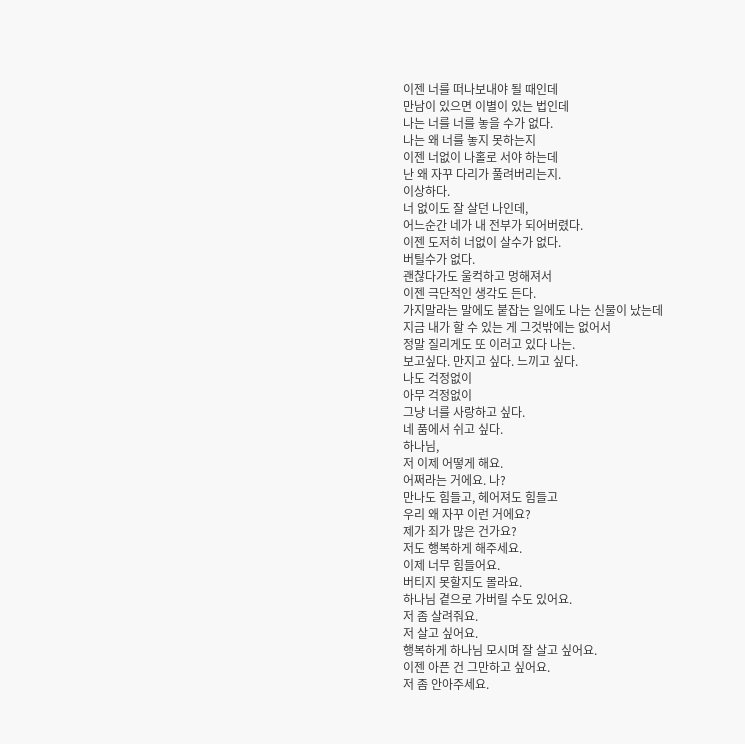이젠 너를 떠나보내야 될 때인데
만남이 있으면 이별이 있는 법인데
나는 너를 너를 놓을 수가 없다.
나는 왜 너를 놓지 못하는지
이젠 너없이 나홀로 서야 하는데
난 왜 자꾸 다리가 풀려버리는지.
이상하다.
너 없이도 잘 살던 나인데,
어느순간 네가 내 전부가 되어버렸다.
이젠 도저히 너없이 살수가 없다.
버틸수가 없다.
괜찮다가도 울컥하고 멍해져서
이젠 극단적인 생각도 든다.
가지말라는 말에도 붙잡는 일에도 나는 신물이 났는데
지금 내가 할 수 있는 게 그것밖에는 없어서
정말 질리게도 또 이러고 있다 나는.
보고싶다. 만지고 싶다. 느끼고 싶다.
나도 걱정없이
아무 걱정없이
그냥 너를 사랑하고 싶다.
네 품에서 쉬고 싶다.
하나님,
저 이제 어떻게 해요.
어쩌라는 거에요. 나?
만나도 힘들고, 헤어져도 힘들고
우리 왜 자꾸 이런 거에요?
제가 죄가 많은 건가요?
저도 행복하게 해주세요.
이제 너무 힘들어요.
버티지 못할지도 몰라요.
하나님 곁으로 가버릴 수도 있어요.
저 좀 살려줘요.
저 살고 싶어요.
행복하게 하나님 모시며 잘 살고 싶어요.
이젠 아픈 건 그만하고 싶어요.
저 좀 안아주세요.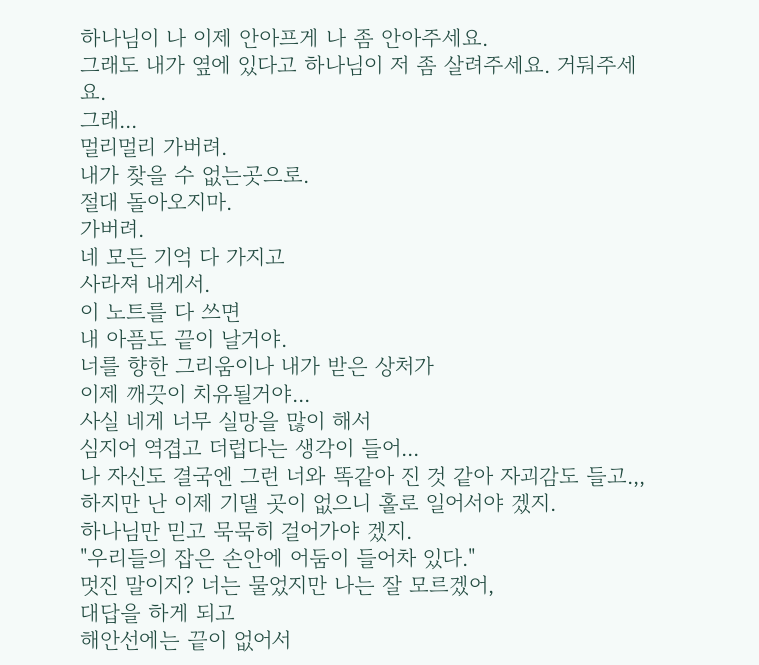하나님이 나 이제 안아프게 나 좀 안아주세요.
그래도 내가 옆에 있다고 하나님이 저 좀 살려주세요. 거둬주세요.
그래...
멀리멀리 가버려.
내가 찾을 수 없는곳으로.
절대 돌아오지마.
가버려.
네 모든 기억 다 가지고
사라져 내게서.
이 노트를 다 쓰면
내 아픔도 끝이 날거야.
너를 향한 그리움이나 내가 받은 상처가
이제 깨끗이 치유될거야...
사실 네게 너무 실망을 많이 해서
심지어 역겹고 더럽다는 생각이 들어...
나 자신도 결국엔 그런 너와 똑같아 진 것 같아 자괴감도 들고.,,
하지만 난 이제 기댈 곳이 없으니 홀로 일어서야 겠지.
하나님만 믿고 묵묵히 걸어가야 겠지.
"우리들의 잡은 손안에 어둠이 들어차 있다."
멋진 말이지? 너는 물었지만 나는 잘 모르겠어,
대답을 하게 되고
해안선에는 끝이 없어서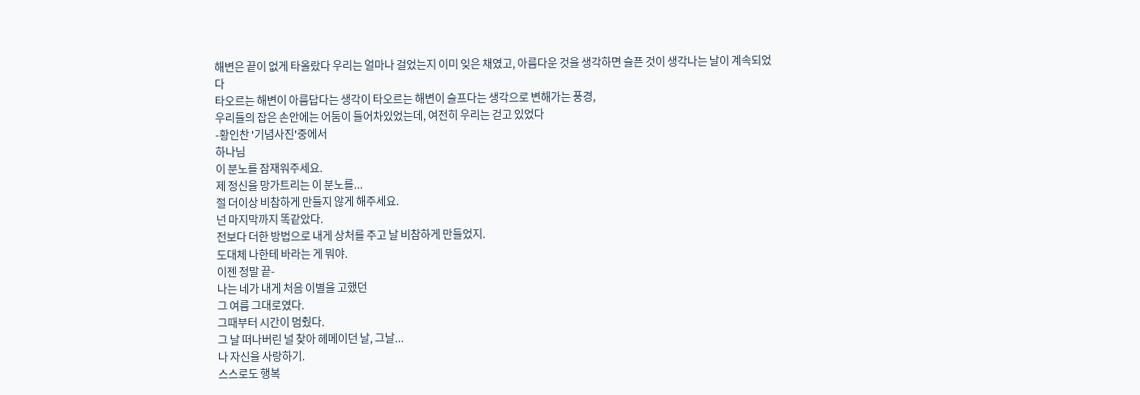해변은 끝이 없게 타올랐다 우리는 얼마나 걸었는지 이미 잊은 채였고, 아름다운 것을 생각하면 슬픈 것이 생각나는 날이 계속되었다
타오르는 해변이 아름답다는 생각이 타오르는 해변이 슬프다는 생각으로 변해가는 풍경,
우리들의 잡은 손안에는 어둠이 들어차있었는데, 여전히 우리는 걷고 있었다
-황인찬 '기념사진'중에서
하나님
이 분노를 잠재워주세요.
제 정신을 망가트리는 이 분노를...
절 더이상 비참하게 만들지 않게 해주세요.
넌 마지막까지 똑같았다.
전보다 더한 방법으로 내게 상처를 주고 날 비참하게 만들었지.
도대체 나한테 바라는 게 뭐야.
이젠 정말 끝-
나는 네가 내게 처음 이별을 고했던
그 여름 그대로였다.
그때부터 시간이 멈췄다.
그 날 떠나버린 널 찾아 헤메이던 날, 그날...
나 자신을 사랑하기.
스스로도 행복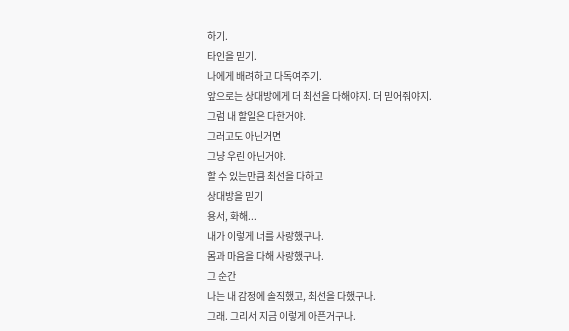하기.
타인을 믿기.
나에게 배려하고 다독여주기.
앞으로는 상대방에게 더 최선을 다해야지. 더 믿어줘야지.
그럼 내 할일은 다한거야.
그러고도 아닌거면
그냥 우린 아닌거야.
할 수 있는만큼 최선을 다하고
상대방을 믿기
용서, 화해...
내가 이렇게 너를 사랑했구나.
몸과 마음을 다해 사랑했구나.
그 순간
나는 내 감정에 솔직했고, 최선을 다했구나.
그래. 그리서 지금 이렇게 아픈거구나.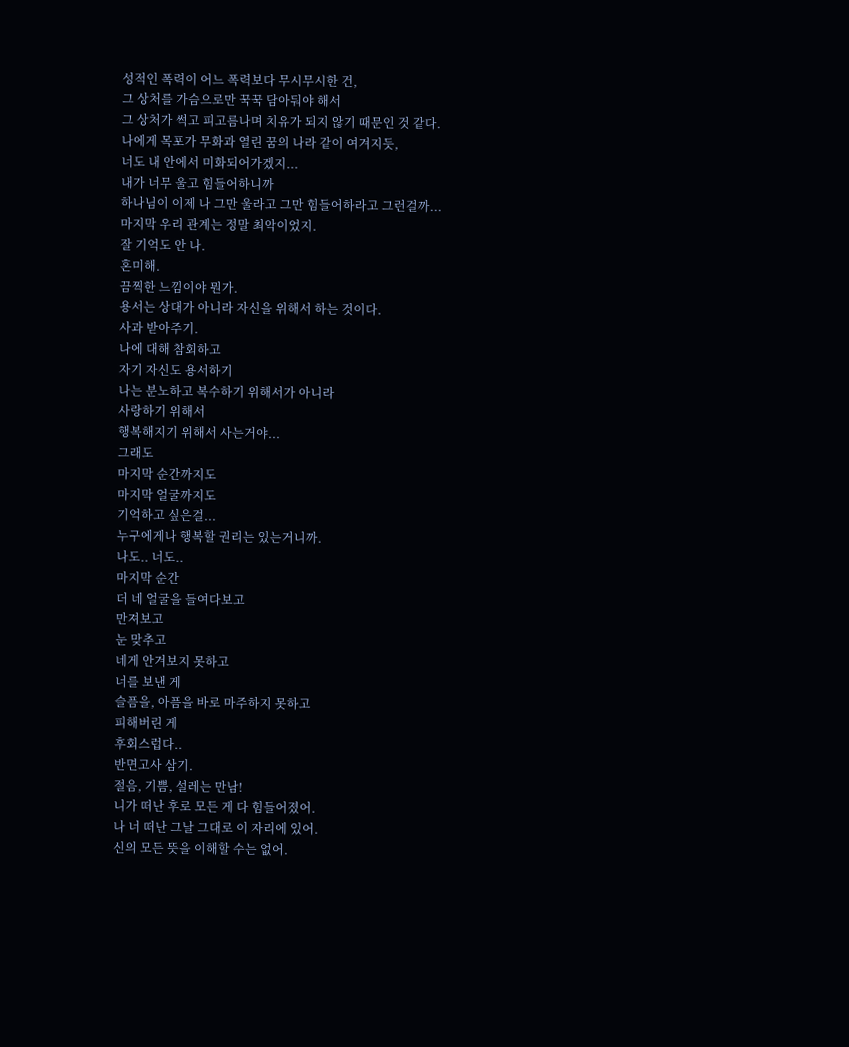성적인 폭력이 어느 폭력보다 무시무시한 건,
그 상처를 가슴으로만 꾹꾹 담아둬야 해서
그 상처가 썩고 피고름나며 치유가 되지 않기 때문인 것 같다.
나에게 목포가 무화과 열린 꿈의 나라 같이 여겨지듯,
너도 내 안에서 미화되어가겠지...
내가 너무 울고 힘들어하니까
하나님이 이제 나 그만 울라고 그만 힘들어하라고 그런걸까...
마지막 우리 관계는 정말 최악이었지.
잘 기억도 안 나.
혼미해.
끔찍한 느낌이야 뭔가.
용서는 상대가 아니라 자신을 위해서 하는 것이다.
사과 받아주기.
나에 대해 참회하고
자기 자신도 용서하기
나는 분노하고 복수하기 위해서가 아니라
사랑하기 위해서
행복해지기 위해서 사는거야...
그래도
마지막 순간까지도
마지막 얼굴까지도
기억하고 싶은걸...
누구에게나 행복할 권리는 있는거니까.
나도.. 너도..
마지막 순간
더 네 얼굴을 들여다보고
만져보고
눈 맞추고
네게 안겨보지 못하고
너를 보낸 게
슬픔을, 아픔을 바로 마주하지 못하고
피해버린 게
후회스럽다..
반면고사 삼기.
절음, 기쁨, 설레는 만남!
니가 떠난 후로 모든 게 다 힘들어졌어.
나 너 떠난 그날 그대로 이 자리에 있어.
신의 모든 뜻을 이해할 수는 없어.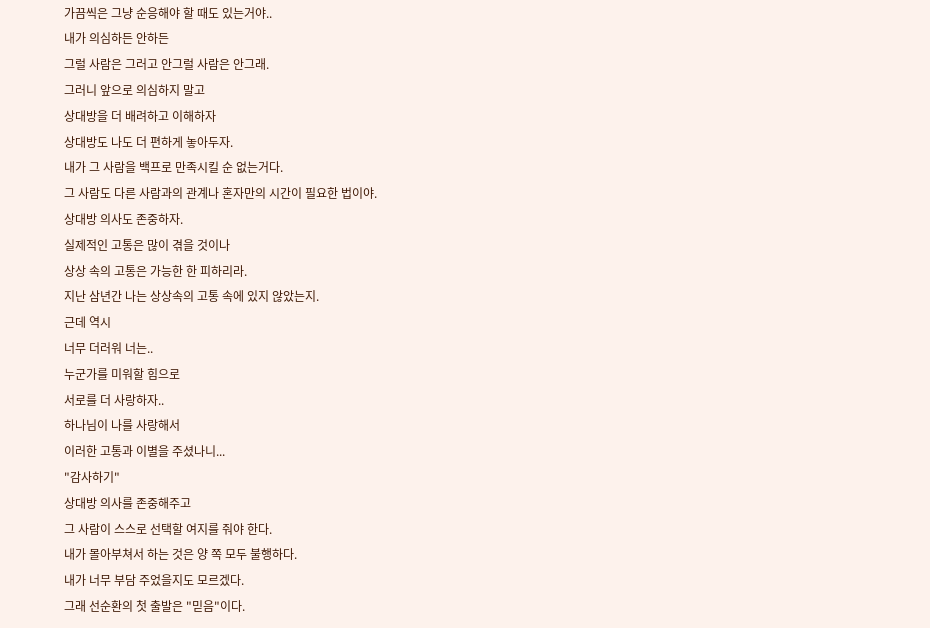가끔씩은 그냥 순응해야 할 때도 있는거야..
내가 의심하든 안하든
그럴 사람은 그러고 안그럴 사람은 안그래.
그러니 앞으로 의심하지 말고
상대방을 더 배려하고 이해하자
상대방도 나도 더 편하게 놓아두자.
내가 그 사람을 백프로 만족시킬 순 없는거다.
그 사람도 다른 사람과의 관계나 혼자만의 시간이 필요한 법이야.
상대방 의사도 존중하자.
실제적인 고통은 많이 겪을 것이나
상상 속의 고통은 가능한 한 피하리라.
지난 삼년간 나는 상상속의 고통 속에 있지 않았는지.
근데 역시
너무 더러워 너는..
누군가를 미워할 힘으로
서로를 더 사랑하자..
하나님이 나를 사랑해서
이러한 고통과 이별을 주셨나니...
"감사하기"
상대방 의사를 존중해주고
그 사람이 스스로 선택할 여지를 줘야 한다.
내가 몰아부쳐서 하는 것은 양 쪽 모두 불행하다.
내가 너무 부담 주었을지도 모르겠다.
그래 선순환의 첫 출발은 "믿음"이다.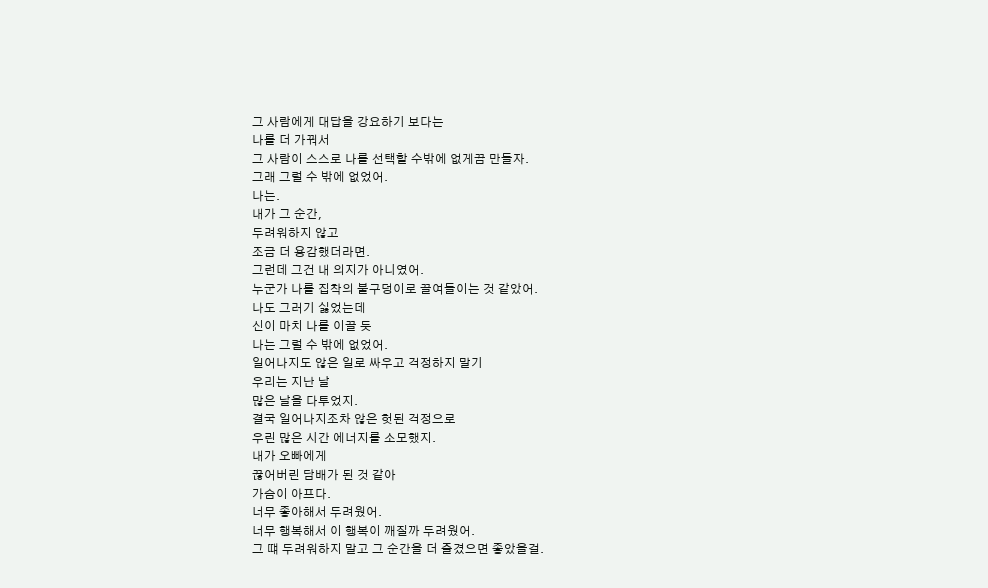그 사람에게 대답을 강요하기 보다는
나를 더 가꿔서
그 사람이 스스로 나를 선택할 수밖에 없게끔 만들자.
그래 그럴 수 밖에 없었어.
나는.
내가 그 순간,
두려워하지 않고
조금 더 용감했더라면.
그런데 그건 내 의지가 아니였어.
누군가 나를 집착의 불구덩이로 끌여들이는 것 같았어.
나도 그러기 싫었는데
신이 마치 나를 이끌 듯
나는 그럴 수 밖에 없었어.
일어나지도 않은 일로 싸우고 걱정하지 말기
우리는 지난 날
많은 날을 다투었지.
결국 일어나지조차 않은 헛된 걱정으로
우린 많은 시간 에너지를 소모했지.
내가 오빠에게
끊어버린 담배가 된 것 같아
가슴이 아프다.
너무 좋아해서 두려웠어.
너무 행복해서 이 행복이 깨질까 두려웠어.
그 떄 두려워하지 말고 그 순간을 더 즐겼으면 좋았을걸.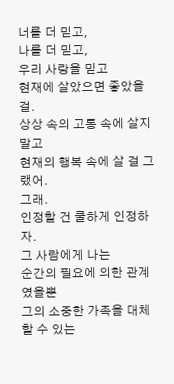너를 더 믿고,
나를 더 믿고,
우리 사랑을 믿고
현재에 살았으면 좋았을걸.
상상 속의 고통 속에 살지 말고
현재의 행복 속에 살 걸 그랬어.
그래.
인정할 건 쿨하게 인정하자.
그 사람에게 나는
순간의 필요에 의한 관계였을뿐
그의 소중한 가족을 대체할 수 있는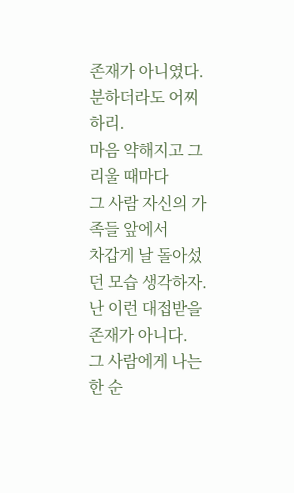존재가 아니였다.
분하더라도 어찌하리.
마음 약해지고 그리울 때마다
그 사람 자신의 가족들 앞에서
차갑게 날 돌아섰던 모습 생각하자.
난 이런 대접받을 존재가 아니다.
그 사람에게 나는
한 순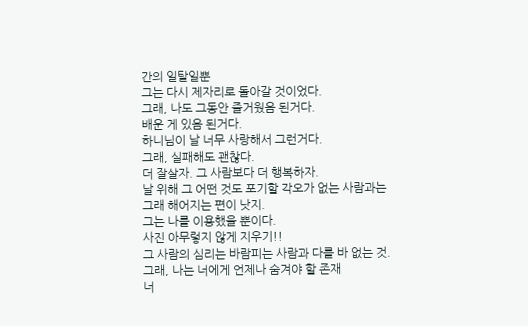간의 일탈일뿐
그는 다시 제자리로 돌아갈 것이었다.
그래, 나도 그동안 즐거웠음 된거다.
배운 게 있음 된거다.
하니님이 날 너무 사랑해서 그런거다.
그래, 실패해도 괜찮다.
더 잘살자. 그 사람보다 더 행복하자.
날 위해 그 어떤 것도 포기할 각오가 없는 사람과는
그래 해어지는 편이 낫지.
그는 나를 이용했을 뿐이다.
사진 아무렇지 않게 지우기!!
그 사람의 심리는 바람피는 사람과 다를 바 없는 것.
그래, 나는 너에게 언제나 숨겨야 할 존재
너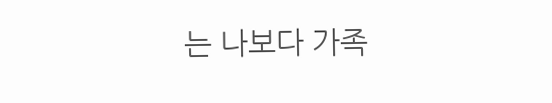는 나보다 가족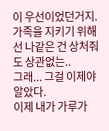이 우선이었던거지.
가족을 지키기 위해선 나같은 건 상처줘도 상관없는..
그래... 그걸 이제야 알았다.
이제 내가 가루가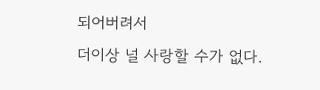되어버려서
더이상 널 사랑할 수가 없다.